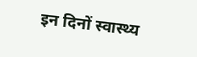इन दिनों स्वास्थ्य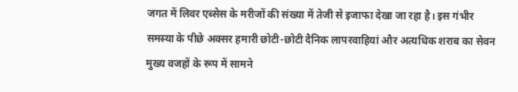जगत में लिवर एब्सेस के मरीजों की संख्या में तेजी से इजाफा देखा जा रहा है। इस गंभीर समस्या के पीछे अक्सर हमारी छोटी-छोटी दैनिक लापरवाहियां और अत्यधिक शराब का सेवन मुख्य वजहों के रूप में सामने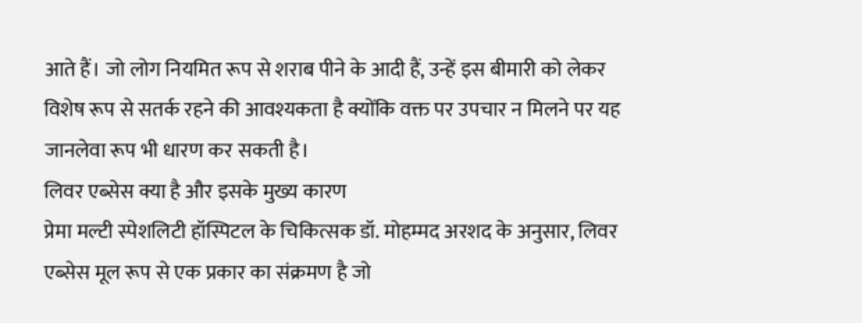आते हैं। जो लोग नियमित रूप से शराब पीने के आदी हैं, उन्हें इस बीमारी को लेकर विशेष रूप से सतर्क रहने की आवश्यकता है क्योंकि वक्त पर उपचार न मिलने पर यह जानलेवा रूप भी धारण कर सकती है।
लिवर एब्सेस क्या है और इसके मुख्य कारण
प्रेमा मल्टी स्पेशलिटी हॉस्पिटल के चिकित्सक डॉ. मोहम्मद अरशद के अनुसार, लिवर एब्सेस मूल रूप से एक प्रकार का संक्रमण है जो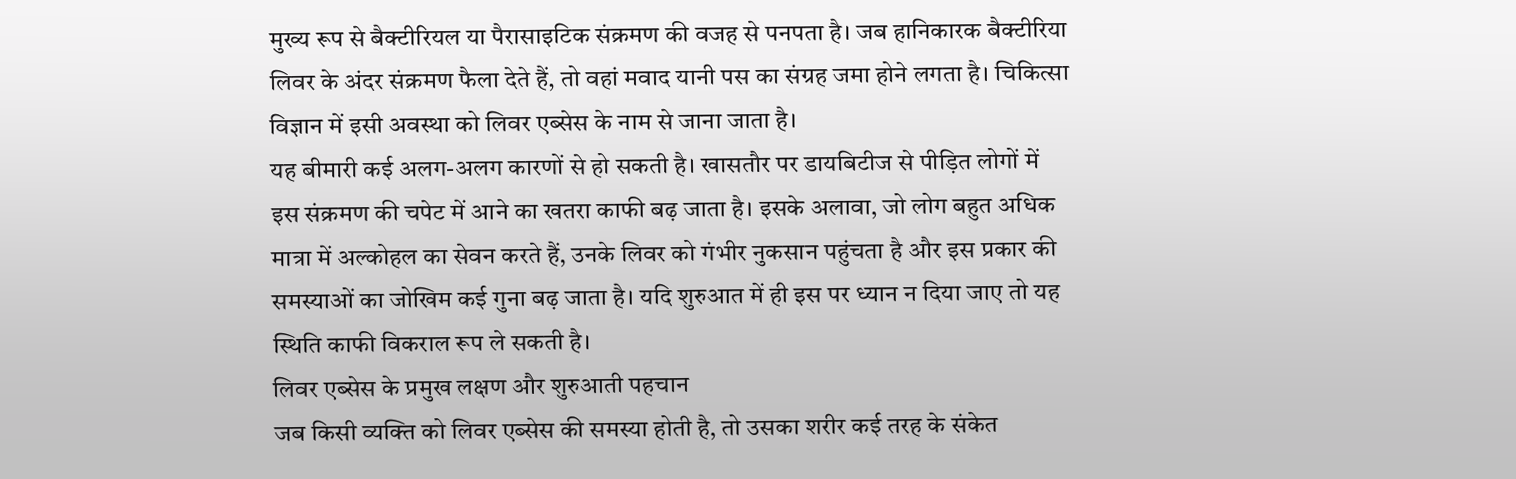मुख्य रूप से बैक्टीरियल या पैरासाइटिक संक्रमण की वजह से पनपता है। जब हानिकारक बैक्टीरिया लिवर के अंदर संक्रमण फैला देते हैं, तो वहां मवाद यानी पस का संग्रह जमा होने लगता है। चिकित्सा विज्ञान में इसी अवस्था को लिवर एब्सेस के नाम से जाना जाता है।
यह बीमारी कई अलग-अलग कारणों से हो सकती है। खासतौर पर डायबिटीज से पीड़ित लोगों में इस संक्रमण की चपेट में आने का खतरा काफी बढ़ जाता है। इसके अलावा, जो लोग बहुत अधिक मात्रा में अल्कोहल का सेवन करते हैं, उनके लिवर को गंभीर नुकसान पहुंचता है और इस प्रकार की समस्याओं का जोखिम कई गुना बढ़ जाता है। यदि शुरुआत में ही इस पर ध्यान न दिया जाए तो यह स्थिति काफी विकराल रूप ले सकती है।
लिवर एब्सेस के प्रमुख लक्षण और शुरुआती पहचान
जब किसी व्यक्ति को लिवर एब्सेस की समस्या होती है, तो उसका शरीर कई तरह के संकेत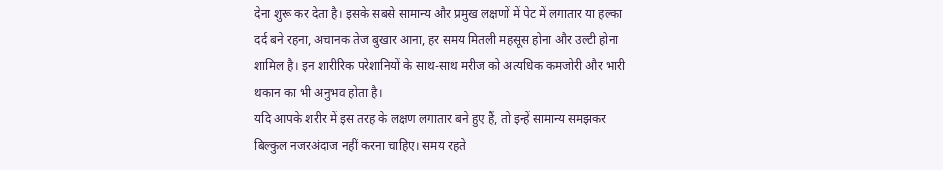देना शुरू कर देता है। इसके सबसे सामान्य और प्रमुख लक्षणों में पेट में लगातार या हल्का दर्द बने रहना, अचानक तेज बुखार आना, हर समय मितली महसूस होना और उल्टी होना शामिल है। इन शारीरिक परेशानियों के साथ-साथ मरीज को अत्यधिक कमजोरी और भारी थकान का भी अनुभव होता है।
यदि आपके शरीर में इस तरह के लक्षण लगातार बने हुए हैं, तो इन्हें सामान्य समझकर बिल्कुल नजरअंदाज नहीं करना चाहिए। समय रहते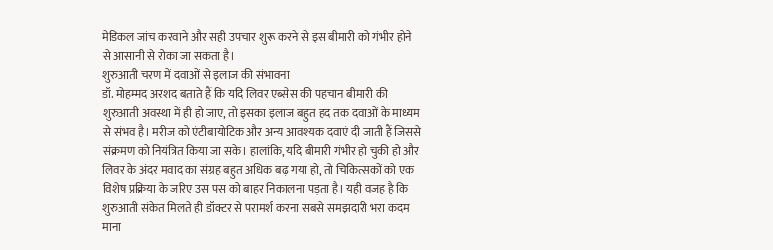मेडिकल जांच करवाने और सही उपचार शुरू करने से इस बीमारी को गंभीर होने से आसानी से रोका जा सकता है।
शुरुआती चरण में दवाओं से इलाज की संभावना
डॉ. मोहम्मद अरशद बताते हैं कि यदि लिवर एब्सेस की पहचान बीमारी की शुरुआती अवस्था में ही हो जाए, तो इसका इलाज बहुत हद तक दवाओं के माध्यम से संभव है। मरीज को एंटीबायोटिक और अन्य आवश्यक दवाएं दी जाती हैं जिससे संक्रमण को नियंत्रित किया जा सके। हालांकि, यदि बीमारी गंभीर हो चुकी हो और लिवर के अंदर मवाद का संग्रह बहुत अधिक बढ़ गया हो, तो चिकित्सकों को एक विशेष प्रक्रिया के जरिए उस पस को बाहर निकालना पड़ता है। यही वजह है कि शुरुआती संकेत मिलते ही डॉक्टर से परामर्श करना सबसे समझदारी भरा कदम माना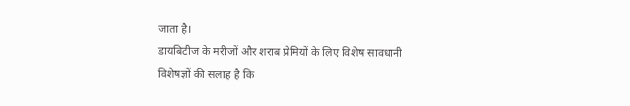जाता है।
डायबिटीज के मरीजों और शराब प्रेमियों के लिए विशेष सावधानी
विशेषज्ञों की सलाह है कि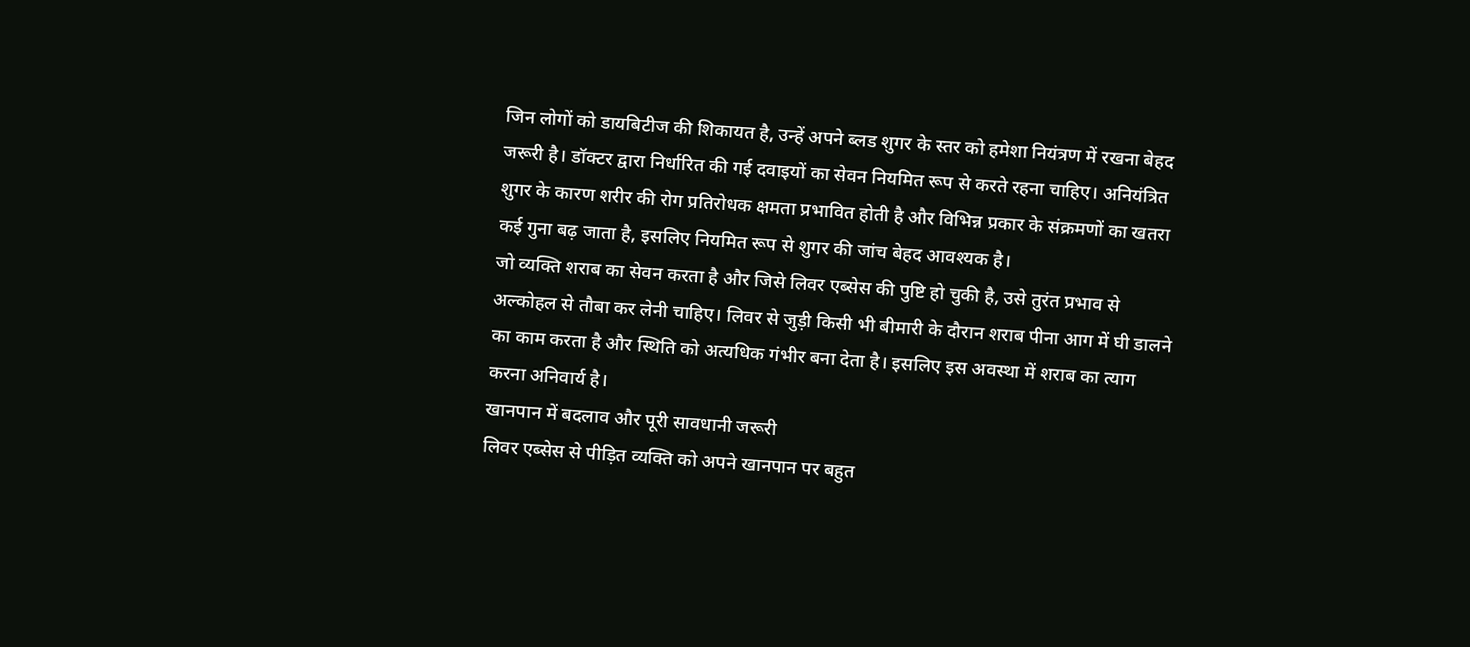जिन लोगों को डायबिटीज की शिकायत है, उन्हें अपने ब्लड शुगर के स्तर को हमेशा नियंत्रण में रखना बेहद जरूरी है। डॉक्टर द्वारा निर्धारित की गई दवाइयों का सेवन नियमित रूप से करते रहना चाहिए। अनियंत्रित शुगर के कारण शरीर की रोग प्रतिरोधक क्षमता प्रभावित होती है और विभिन्न प्रकार के संक्रमणों का खतरा कई गुना बढ़ जाता है, इसलिए नियमित रूप से शुगर की जांच बेहद आवश्यक है।
जो व्यक्ति शराब का सेवन करता है और जिसे लिवर एब्सेस की पुष्टि हो चुकी है, उसे तुरंत प्रभाव से अल्कोहल से तौबा कर लेनी चाहिए। लिवर से जुड़ी किसी भी बीमारी के दौरान शराब पीना आग में घी डालने का काम करता है और स्थिति को अत्यधिक गंभीर बना देता है। इसलिए इस अवस्था में शराब का त्याग करना अनिवार्य है।
खानपान में बदलाव और पूरी सावधानी जरूरी
लिवर एब्सेस से पीड़ित व्यक्ति को अपने खानपान पर बहुत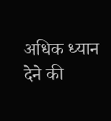अधिक ध्यान देने की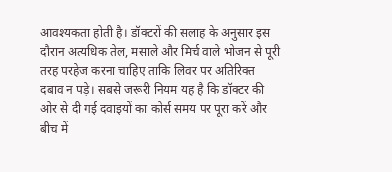आवश्यकता होती है। डॉक्टरों की सलाह के अनुसार इस दौरान अत्यधिक तेल, मसाले और मिर्च वाले भोजन से पूरी तरह परहेज करना चाहिए ताकि लिवर पर अतिरिक्त दबाव न पड़े। सबसे जरूरी नियम यह है कि डॉक्टर की ओर से दी गई दवाइयों का कोर्स समय पर पूरा करें और बीच में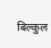बिल्कुल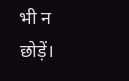भी न छोड़ें।